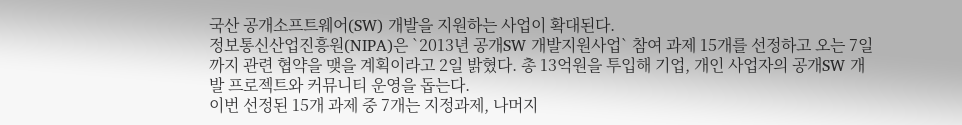국산 공개소프트웨어(SW) 개발을 지원하는 사업이 확대된다.
정보통신산업진흥원(NIPA)은 `2013년 공개SW 개발지원사업` 참여 과제 15개를 선정하고 오는 7일까지 관련 협약을 맺을 계획이라고 2일 밝혔다. 총 13억원을 투입해 기업, 개인 사업자의 공개SW 개발 프로젝트와 커뮤니티 운영을 돕는다.
이번 선정된 15개 과제 중 7개는 지정과제, 나머지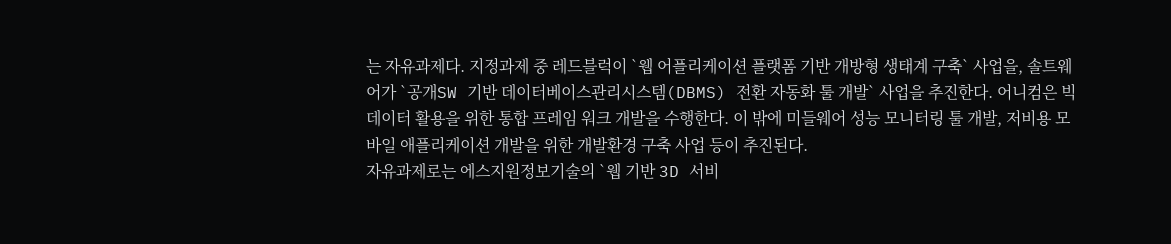는 자유과제다. 지정과제 중 레드블럭이 `웹 어플리케이션 플랫폼 기반 개방형 생태계 구축` 사업을, 솔트웨어가 `공개SW 기반 데이터베이스관리시스템(DBMS) 전환 자동화 툴 개발` 사업을 추진한다. 어니컴은 빅데이터 활용을 위한 통합 프레임 워크 개발을 수행한다. 이 밖에 미들웨어 성능 모니터링 툴 개발, 저비용 모바일 애플리케이션 개발을 위한 개발환경 구축 사업 등이 추진된다.
자유과제로는 에스지원정보기술의 `웹 기반 3D 서비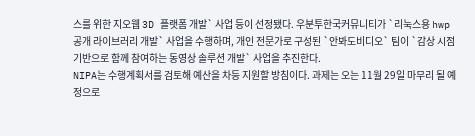스를 위한 지오웹 3D 플랫폼 개발` 사업 등이 선정됐다. 우분투한국커뮤니티가 `리눅스용 hwp 공개 라이브러리 개발` 사업을 수행하며, 개인 전문가로 구성된 `안봐도비디오` 팀이 `감상 시점 기반으로 함께 참여하는 동영상 솔루션 개발` 사업을 추진한다.
NIPA는 수행계획서를 검토해 예산을 차등 지원할 방침이다. 과제는 오는 11월 29일 마무리 될 예정으로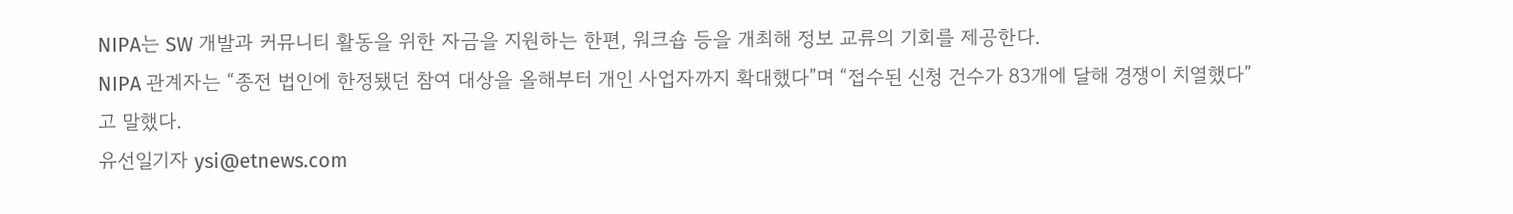NIPA는 SW 개발과 커뮤니티 활동을 위한 자금을 지원하는 한편, 워크숍 등을 개최해 정보 교류의 기회를 제공한다.
NIPA 관계자는 “종전 법인에 한정됐던 참여 대상을 올해부터 개인 사업자까지 확대했다”며 “접수된 신청 건수가 83개에 달해 경쟁이 치열했다”고 말했다.
유선일기자 ysi@etnews.com